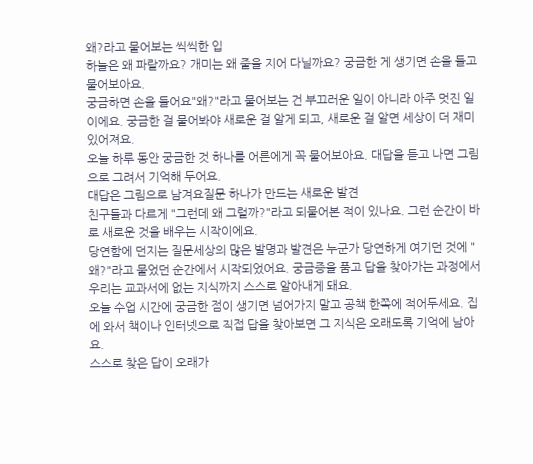왜?라고 물어보는 씩씩한 입
하늘은 왜 파랄까요? 개미는 왜 줄을 지어 다닐까요? 궁금한 게 생기면 손을 들고 물어보아요.
궁금하면 손을 들어요"왜?"라고 물어보는 건 부끄러운 일이 아니라 아주 멋진 일이에요. 궁금한 걸 물어봐야 새로운 걸 알게 되고, 새로운 걸 알면 세상이 더 재미있어져요.
오늘 하루 동안 궁금한 것 하나를 어른에게 꼭 물어보아요. 대답을 듣고 나면 그림으로 그려서 기억해 두어요.
대답은 그림으로 남겨요질문 하나가 만드는 새로운 발견
친구들과 다르게 "그런데 왜 그럴까?"라고 되물어본 적이 있나요. 그런 순간이 바로 새로운 것을 배우는 시작이에요.
당연함에 던지는 질문세상의 많은 발명과 발견은 누군가 당연하게 여기던 것에 "왜?"라고 물었던 순간에서 시작되었어요. 궁금증을 품고 답을 찾아가는 과정에서 우리는 교과서에 없는 지식까지 스스로 알아내게 돼요.
오늘 수업 시간에 궁금한 점이 생기면 넘어가지 말고 공책 한쪽에 적어두세요. 집에 와서 책이나 인터넷으로 직접 답을 찾아보면 그 지식은 오래도록 기억에 남아요.
스스로 찾은 답이 오래가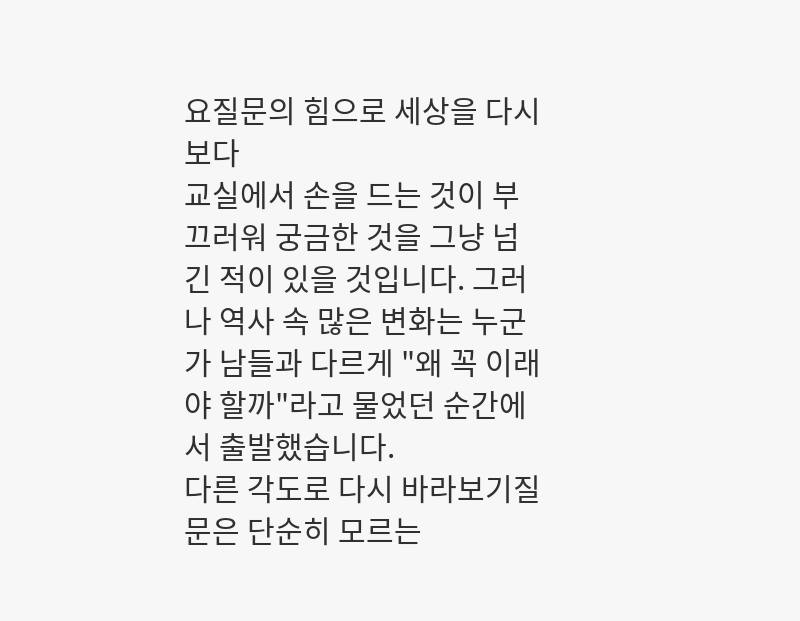요질문의 힘으로 세상을 다시 보다
교실에서 손을 드는 것이 부끄러워 궁금한 것을 그냥 넘긴 적이 있을 것입니다. 그러나 역사 속 많은 변화는 누군가 남들과 다르게 "왜 꼭 이래야 할까"라고 물었던 순간에서 출발했습니다.
다른 각도로 다시 바라보기질문은 단순히 모르는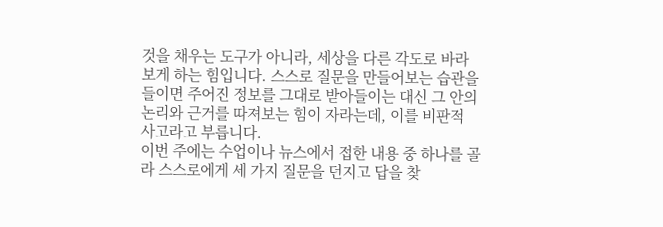것을 채우는 도구가 아니라, 세상을 다른 각도로 바라보게 하는 힘입니다. 스스로 질문을 만들어보는 습관을 들이면 주어진 정보를 그대로 받아들이는 대신 그 안의 논리와 근거를 따져보는 힘이 자라는데, 이를 비판적 사고라고 부릅니다.
이번 주에는 수업이나 뉴스에서 접한 내용 중 하나를 골라 스스로에게 세 가지 질문을 던지고 답을 찾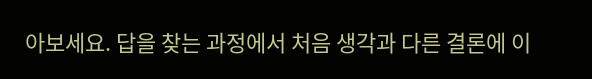아보세요. 답을 찾는 과정에서 처음 생각과 다른 결론에 이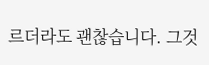르더라도 괜찮습니다. 그것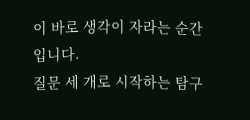이 바로 생각이 자라는 순간입니다.
질문 세 개로 시작하는 탐구